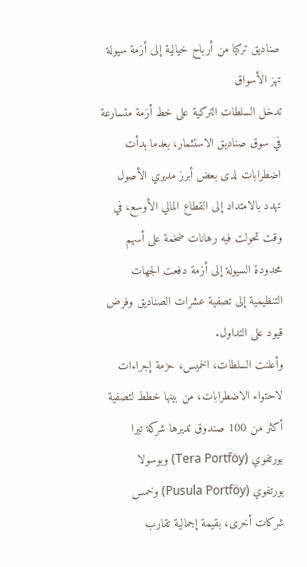صناديق تركيا من أرباح خيالية إلى أزمة سيولة تهز الأسواق
تدخل السلطات التركية على خط أزمة متسارعة في سوق صناديق الاستثمار، بعدما بدأت اضطرابات لدى بعض أبرز مديري الأصول تهدد بالامتداد إلى القطاع المالي الأوسع، في وقت تحولت فيه رهانات ضخمة على أسهم محدودة السيولة إلى أزمة دفعت الجهات التنظيمية إلى تصفية عشرات الصناديق وفرض قيود على التداول.
وأعلنت السلطات، الخميس، حزمة إجراءات لاحتواء الاضطرابات، من بينها خطط لتصفية أكثر من 100 صندوق تديرها شركة تيرا بورتفوي (Tera Portföy) وبوسولا بورتفوي (Pusula Portföy) وخمس شركات أخرى، بقيمة إجمالية تقارب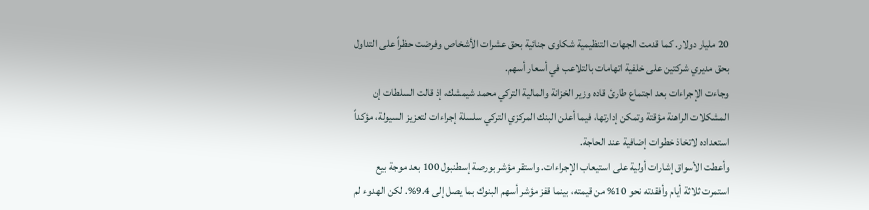20 مليار دولار. كما قدمت الجهات التنظيمية شكاوى جنائية بحق عشرات الأشخاص وفرضت حظراً على التداول بحق مديري شركتين على خلفية اتهامات بالتلاعب في أسعار أسهم.
وجاءت الإجراءات بعد اجتماع طارئ قاده وزير الخزانة والمالية التركي محمد شيمشك، إذ قالت السلطات إن المشكلات الراهنة مؤقتة وتمكن إدارتها، فيما أعلن البنك المركزي التركي سلسلة إجراءات لتعزيز السيولة، مؤكداً استعداده لاتخاذ خطوات إضافية عند الحاجة.
وأعطت الأسواق إشارات أولية على استيعاب الإجراءات. واستقر مؤشر بورصة إسطنبول 100 بعد موجة بيع استمرت ثلاثة أيام وأفقدته نحو 10% من قيمته، بينما قفز مؤشر أسهم البنوك بما يصل إلى 9.4%. لكن الهدوء لم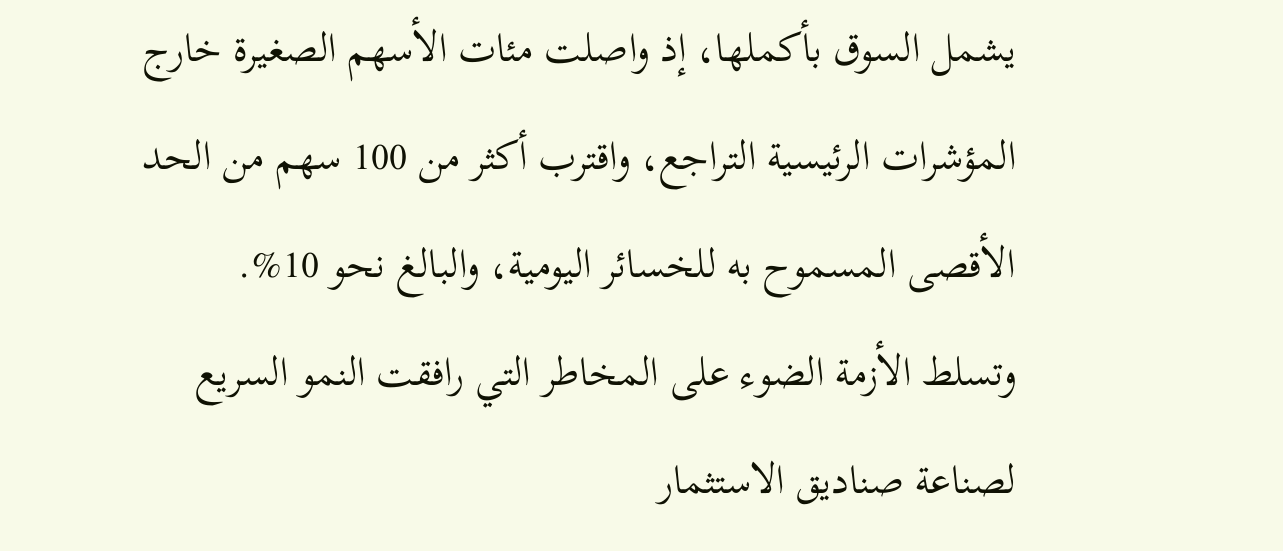يشمل السوق بأكملها، إذ واصلت مئات الأسهم الصغيرة خارج المؤشرات الرئيسية التراجع، واقترب أكثر من 100 سهم من الحد الأقصى المسموح به للخسائر اليومية، والبالغ نحو 10%.
وتسلط الأزمة الضوء على المخاطر التي رافقت النمو السريع لصناعة صناديق الاستثمار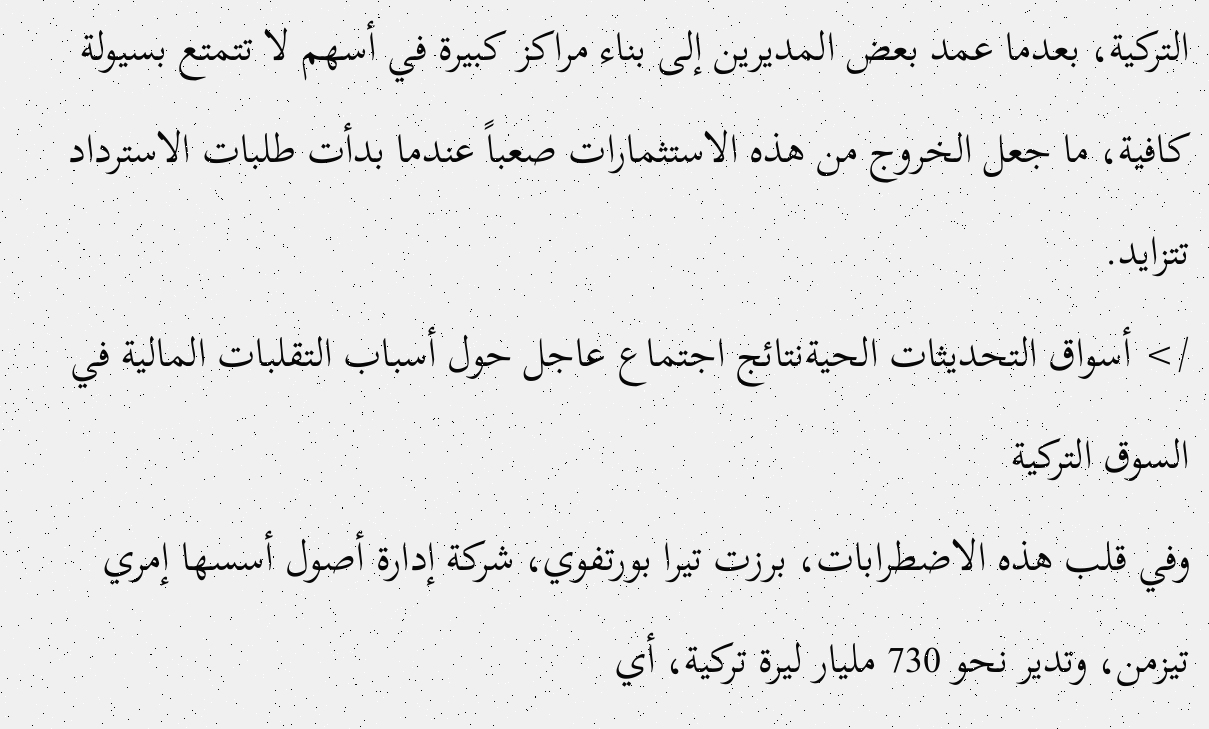التركية، بعدما عمد بعض المديرين إلى بناء مراكز كبيرة في أسهم لا تتمتع بسيولة كافية، ما جعل الخروج من هذه الاستثمارات صعباً عندما بدأت طلبات الاسترداد تتزايد.
/> أسواق التحديثات الحيةنتائج اجتماع عاجل حول أسباب التقلبات المالية في السوق التركية
وفي قلب هذه الاضطرابات، برزت تيرا بورتفوي، شركة إدارة أصول أسسها إمري تيزمن، وتدير نحو 730 مليار ليرة تركية، أي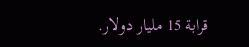قرابة 15 مليار دولار.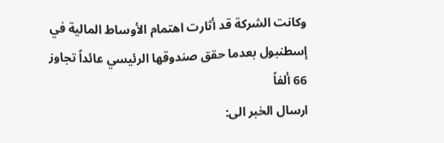وكانت الشركة قد أثارت اهتمام الأوساط المالية في إسطنبول بعدما حقق صندوقها الرئيسي عائداً تجاوز 66 ألفاً
ارسال الخبر الى: